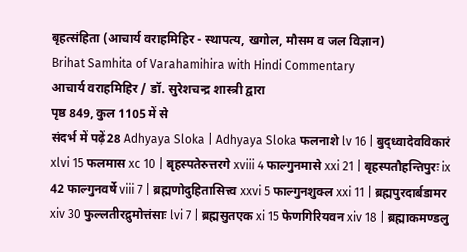बृहत्संहिता (आचार्य वराहमिहिर - स्थापत्य, खगोल, मौसम व जल विज्ञान)
Brihat Samhita of Varahamihira with Hindi Commentary
आचार्य वराहमिहिर / डॉ. सुरेशचन्द्र शास्त्री द्वारा
पृष्ठ 849, कुल 1105 में से
संदर्भ में पढ़ें28 Adhyaya Sloka | Adhyaya Sloka फलनाशे lv 16 | बुद्ध्वादेवविकारं xlvi 15 फलमास xc 10 | बृहस्पतेरुत्तरगे xviii 4 फाल्गुनमासे xxi 21 | बृहस्पतौहन्तिपुरः ix 42 फाल्गुनवर्षे viii 7 | ब्रह्मणोदुहितासित्त्व xxvi 5 फाल्गुनशुक्ल xxi 11 | ब्रह्मपुरदार्बडामर xiv 30 फुल्लतीरद्रुमोत्तंसाः lvi 7 | ब्रह्मसुतएक xi 15 फेणगिरियवन xiv 18 | ब्रह्माकमण्डलु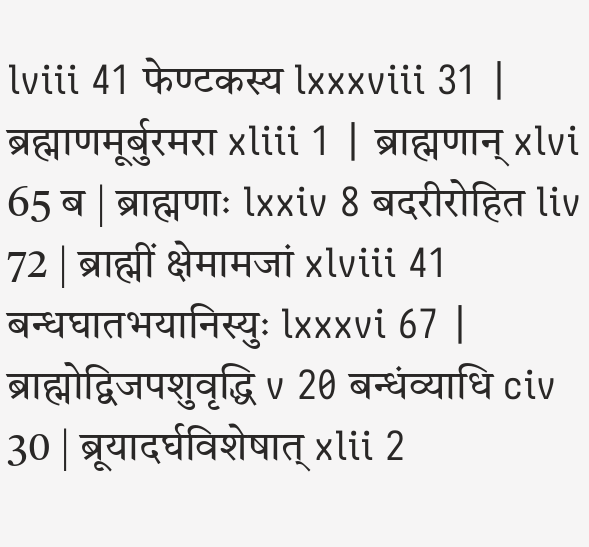lviii 41 फेण्टकस्य lxxxviii 31 | ब्रह्माणमूर्बुरमरा xliii 1 | ब्राह्मणान् xlvi 65 ब | ब्राह्मणाः lxxiv 8 बदरीरोहित liv 72 | ब्राह्मीं क्षेमामजां xlviii 41 बन्धघातभयानिस्युः lxxxvi 67 | ब्राह्मोद्विजपशुवृद्धि v 20 बन्धंव्याधि civ 30 | ब्रूयादर्घविशेषात् xlii 2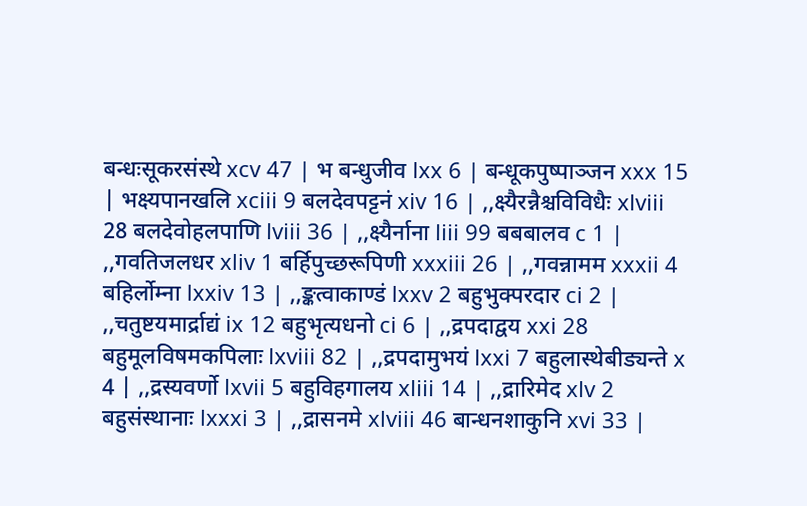बन्धःसूकरसंस्थे xcv 47 | भ बन्धुजीव lxx 6 | बन्धूकपुष्पाञ्जन xxx 15 | भक्ष्यपानखलि xciii 9 बलदेवपट्टनं xiv 16 | ,,क्ष्यैरन्नैश्चविविधैः xlviii 28 बलदेवोहलपाणि lviii 36 | ,,क्ष्यैर्नाना liii 99 बबबालव c 1 | ,,गवतिजलधर xliv 1 बर्हिपुच्छरूपिणी xxxiii 26 | ,,गवन्नामम xxxii 4 बहिर्लोम्ना lxxiv 13 | ,,ङ्कत्वाकाण्डं lxxv 2 बहुभुक्परदार ci 2 | ,,चतुष्टयमार्द्राद्यं ix 12 बहुभृत्यधनो ci 6 | ,,द्रपदाद्वय xxi 28 बहुमूलविषमकपिलाः lxviii 82 | ,,द्रपदामुभयं lxxi 7 बहुलास्थेबीड्यन्ते x 4 | ,,द्रस्यवर्णो lxvii 5 बहुविहगालय xliii 14 | ,,द्रारिमेद xlv 2 बहुसंस्थानाः lxxxi 3 | ,,द्रासनमे xlviii 46 बान्धनशाकुनि xvi 33 |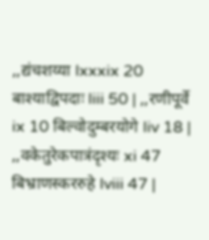,,द्यंचशय्या lxxxix 20 बाश्याद्विपदाः liii 50 | ,,रणीपूर्वे ix 10 बिल्वोदुम्बरयोगे liv 18 | ,,वकेतुरेकपात्रंदृश्यः xi 47 बिभ्राणस्कररुहे lviii 47 |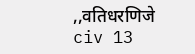,,वतिधरणिजे civ 13